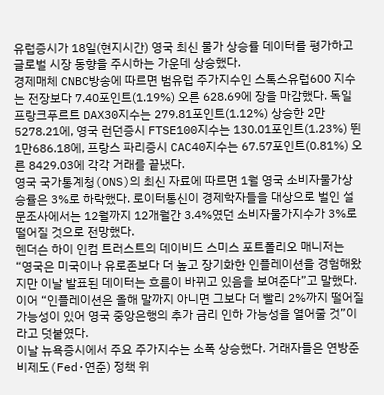유럽증시가 18일(현지시간) 영국 최신 물가 상승률 데이터를 평가하고 글로벌 시장 동향을 주시하는 가운데 상승했다.
경제매체 CNBC방송에 따르면 범유럽 주가지수인 스톡스유럽600 지수는 전장보다 7.40포인트(1.19%) 오른 628.69에 장을 마감했다. 독일 프랑크푸르트 DAX30지수는 279.81포인트(1.12%) 상승한 2만5278.21에, 영국 런던증시 FTSE100지수는 130.01포인트(1.23%) 뛴 1만686.18에, 프랑스 파리증시 CAC40지수는 67.57포인트(0.81%) 오른 8429.03에 각각 거래를 끝냈다.
영국 국가통계청(ONS)의 최신 자료에 따르면 1월 영국 소비자물가상승률은 3%로 하락했다. 로이터통신이 경제학자들을 대상으로 벌인 설문조사에서는 12월까지 12개월간 3.4%였던 소비자물가지수가 3%로 떨어질 것으로 전망했다.
헨더슨 하이 인컴 트러스트의 데이비드 스미스 포트폴리오 매니저는 “영국은 미국이나 유로존보다 더 높고 장기화한 인플레이션을 경험해왔지만 이날 발표된 데이터는 흐름이 바뀌고 있음을 보여준다”고 말했다.
이어 “인플레이션은 올해 말까지 아니면 그보다 더 빨리 2%까지 떨어질 가능성이 있어 영국 중앙은행의 추가 금리 인하 가능성을 열어줄 것”이라고 덧붙였다.
이날 뉴욕증시에서 주요 주가지수는 소폭 상승했다. 거래자들은 연방준비제도(Fed·연준) 정책 위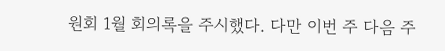원회 1월 회의록을 주시했다. 다만 이번 주 다음 주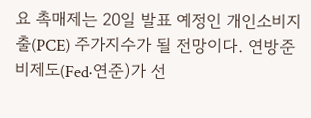요 촉매제는 20일 발표 예정인 개인소비지출(PCE) 주가지수가 될 전망이다. 연방준비제도(Fed·연준)가 선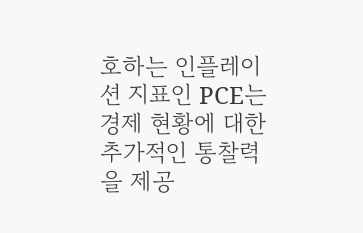호하는 인플레이션 지표인 PCE는 경제 현황에 대한 추가적인 통찰력을 제공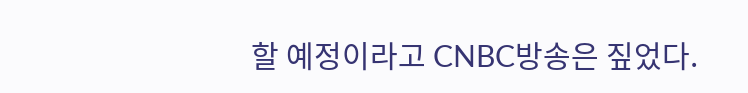할 예정이라고 CNBC방송은 짚었다.